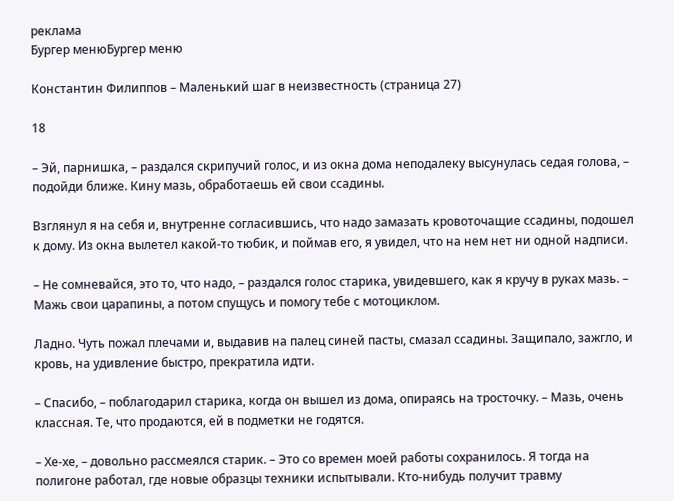реклама
Бургер менюБургер меню

Константин Филиппов – Маленький шаг в неизвестность (страница 27)

18

– Эй, парнишка, – раздался скрипучий голос, и из окна дома неподалеку высунулась седая голова, – подойди ближе. Кину мазь, обработаешь ей свои ссадины.

Взглянул я на себя и, внутренне согласившись, что надо замазать кровоточащие ссадины, подошел к дому. Из окна вылетел какой-то тюбик, и поймав его, я увидел, что на нем нет ни одной надписи.

– Не сомневайся, это то, что надо, – раздался голос старика, увидевшего, как я кручу в руках мазь. – Мажь свои царапины, а потом спущусь и помогу тебе с мотоциклом.

Ладно. Чуть пожал плечами и, выдавив на палец синей пасты, смазал ссадины. Защипало, зажгло, и кровь, на удивление быстро, прекратила идти.

– Спасибо, – поблагодарил старика, когда он вышел из дома, опираясь на тросточку. – Мазь, очень классная. Те, что продаются, ей в подметки не годятся.

– Хе-хе, – довольно рассмеялся старик. – Это со времен моей работы сохранилось. Я тогда на полигоне работал, где новые образцы техники испытывали. Кто-нибудь получит травму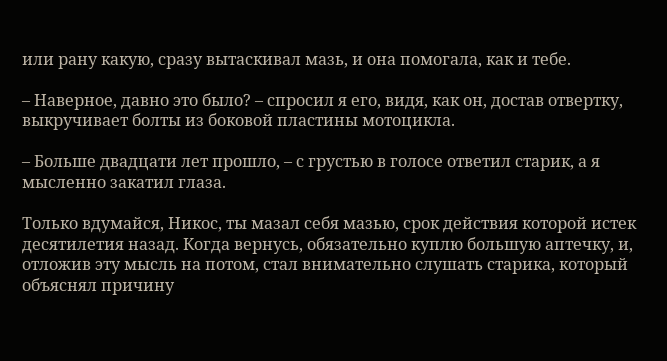или рану какую, сразу вытаскивал мазь, и она помогала, как и тебе.

– Наверное, давно это было? – спросил я его, видя, как он, достав отвертку, выкручивает болты из боковой пластины мотоцикла.

– Больше двадцати лет прошло, – с грустью в голосе ответил старик, а я мысленно закатил глаза.

Только вдумайся, Никос, ты мазал себя мазью, срок действия которой истек десятилетия назад. Когда вернусь, обязательно куплю большую аптечку, и, отложив эту мысль на потом, стал внимательно слушать старика, который объяснял причину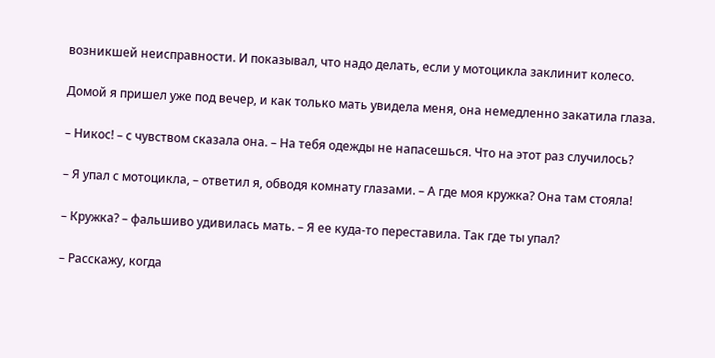возникшей неисправности. И показывал, что надо делать, если у мотоцикла заклинит колесо.

Домой я пришел уже под вечер, и как только мать увидела меня, она немедленно закатила глаза.

– Никос! – с чувством сказала она. – На тебя одежды не напасешься. Что на этот раз случилось?

– Я упал с мотоцикла, – ответил я, обводя комнату глазами. – А где моя кружка? Она там стояла!

– Кружка? – фальшиво удивилась мать. – Я ее куда-то переставила. Так где ты упал?

– Расскажу, когда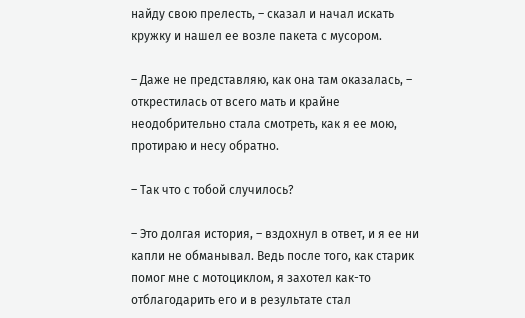найду свою прелесть, – сказал и начал искать кружку и нашел ее возле пакета с мусором.

– Даже не представляю, как она там оказалась, – открестилась от всего мать и крайне неодобрительно стала смотреть, как я ее мою, протираю и несу обратно.

– Так что с тобой случилось?

– Это долгая история, – вздохнул в ответ, и я ее ни капли не обманывал. Ведь после того, как старик помог мне с мотоциклом, я захотел как-то отблагодарить его и в результате стал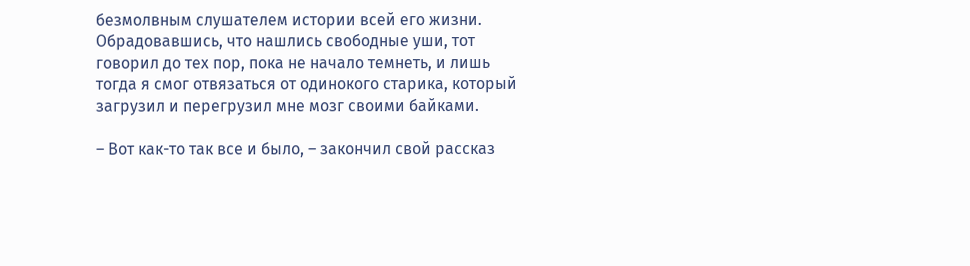безмолвным слушателем истории всей его жизни. Обрадовавшись, что нашлись свободные уши, тот говорил до тех пор, пока не начало темнеть, и лишь тогда я смог отвязаться от одинокого старика, который загрузил и перегрузил мне мозг своими байками.

– Вот как-то так все и было, – закончил свой рассказ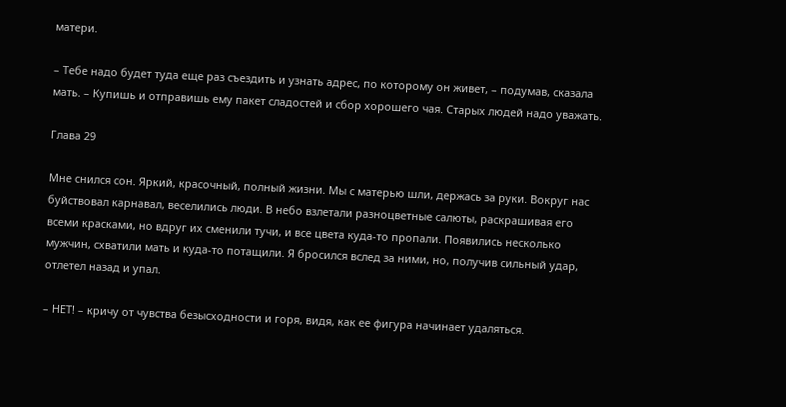матери.

– Тебе надо будет туда еще раз съездить и узнать адрес, по которому он живет, – подумав, сказала мать. – Купишь и отправишь ему пакет сладостей и сбор хорошего чая. Старых людей надо уважать.

Глава 29

Мне снился сон. Яркий, красочный, полный жизни. Мы с матерью шли, держась за руки. Вокруг нас буйствовал карнавал, веселились люди. В небо взлетали разноцветные салюты, раскрашивая его всеми красками, но вдруг их сменили тучи, и все цвета куда-то пропали. Появились несколько мужчин, схватили мать и куда-то потащили. Я бросился вслед за ними, но, получив сильный удар, отлетел назад и упал.

– НЕТ! – кричу от чувства безысходности и горя, видя, как ее фигура начинает удаляться.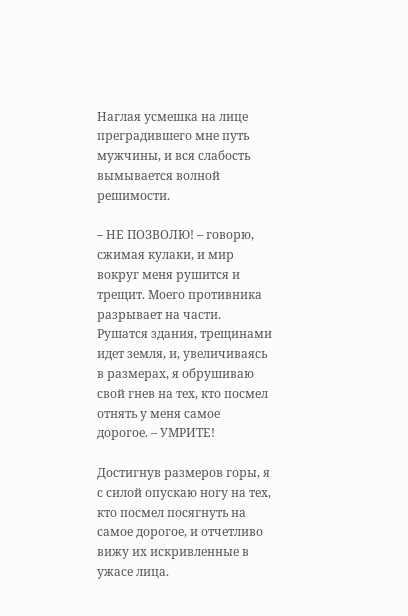Наглая усмешка на лице преградившего мне путь мужчины, и вся слабость вымывается волной решимости.

– НЕ ПОЗВОЛЮ! – говорю, сжимая кулаки, и мир вокруг меня рушится и трещит. Моего противника разрывает на части. Рушатся здания, трещинами идет земля, и, увеличиваясь в размерах, я обрушиваю свой гнев на тех, кто посмел отнять у меня самое дорогое. – УМРИТЕ!

Достигнув размеров горы, я с силой опускаю ногу на тех, кто посмел посягнуть на самое дорогое, и отчетливо вижу их искривленные в ужасе лица.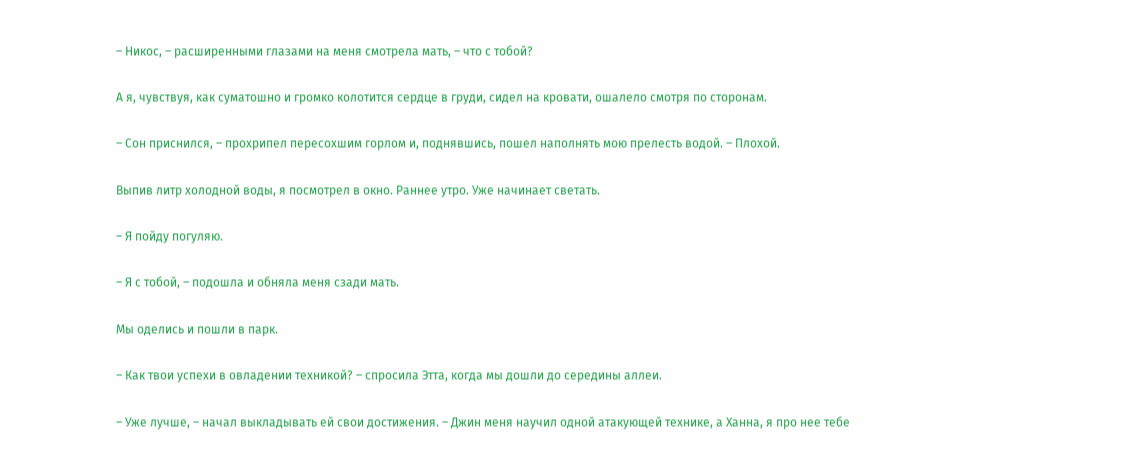– Никос, – расширенными глазами на меня смотрела мать, – что с тобой?

А я, чувствуя, как суматошно и громко колотится сердце в груди, сидел на кровати, ошалело смотря по сторонам.

– Сон приснился, – прохрипел пересохшим горлом и, поднявшись, пошел наполнять мою прелесть водой. – Плохой.

Выпив литр холодной воды, я посмотрел в окно. Раннее утро. Уже начинает светать.

– Я пойду погуляю.

– Я с тобой, – подошла и обняла меня сзади мать.

Мы оделись и пошли в парк.

– Как твои успехи в овладении техникой? – спросила Этта, когда мы дошли до середины аллеи.

– Уже лучше, – начал выкладывать ей свои достижения. – Джин меня научил одной атакующей технике, а Ханна, я про нее тебе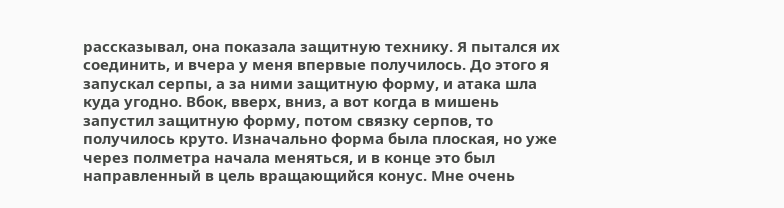рассказывал, она показала защитную технику. Я пытался их соединить, и вчера у меня впервые получилось. До этого я запускал серпы, а за ними защитную форму, и атака шла куда угодно. Вбок, вверх, вниз, а вот когда в мишень запустил защитную форму, потом связку серпов, то получилось круто. Изначально форма была плоская, но уже через полметра начала меняться, и в конце это был направленный в цель вращающийся конус. Мне очень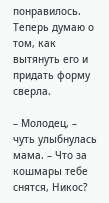понравилось. Теперь думаю о том, как вытянуть его и придать форму сверла.

– Молодец, – чуть улыбнулась мама. – Что за кошмары тебе снятся, Никос?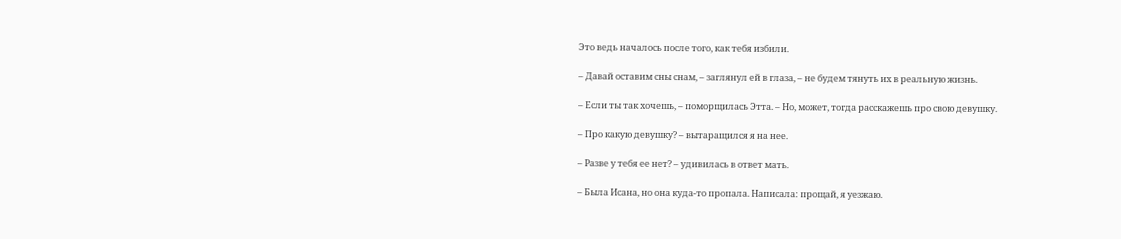Это ведь началось после того, как тебя избили.

– Давай оставим сны снам, – заглянул ей в глаза, – не будем тянуть их в реальную жизнь.

– Если ты так хочешь, – поморщилась Этта. – Но, может, тогда расскажешь про свою девушку.

– Про какую девушку? – вытаращился я на нее.

– Разве у тебя ее нет? – удивилась в ответ мать.

– Была Исана, но она куда-то пропала. Написала: прощай, я уезжаю.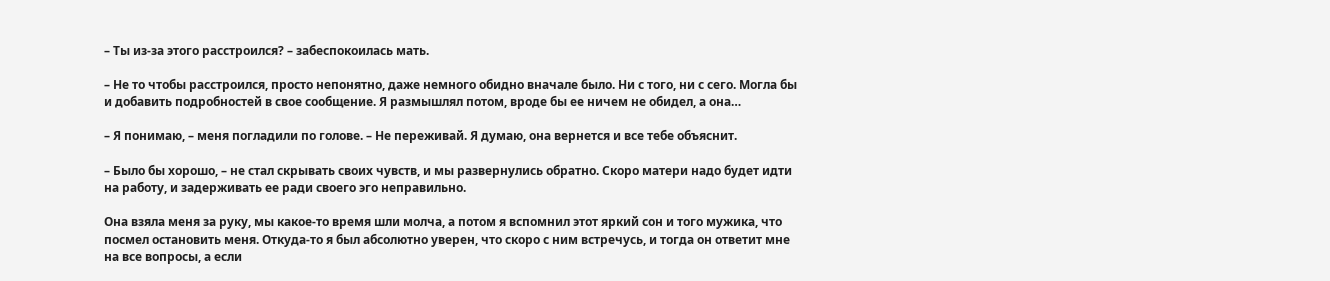– Ты из-за этого расстроился? – забеспокоилась мать.

– Не то чтобы расстроился, просто непонятно, даже немного обидно вначале было. Ни с того, ни с сего. Могла бы и добавить подробностей в свое сообщение. Я размышлял потом, вроде бы ее ничем не обидел, а она…

– Я понимаю, – меня погладили по голове. – Не переживай. Я думаю, она вернется и все тебе объяснит.

– Было бы хорошо, – не стал скрывать своих чувств, и мы развернулись обратно. Скоро матери надо будет идти на работу, и задерживать ее ради своего эго неправильно.

Она взяла меня за руку, мы какое-то время шли молча, а потом я вспомнил этот яркий сон и того мужика, что посмел остановить меня. Откуда-то я был абсолютно уверен, что скоро с ним встречусь, и тогда он ответит мне на все вопросы, а если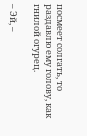посмеет солгать, то раздавлю ему голову, как гнилой огурец.

– Эй, –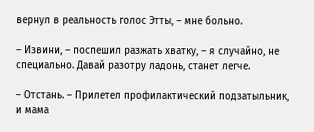вернул в реальность голос Этты, – мне больно.

– Извини, – поспешил разжать хватку, – я случайно, не специально. Давай разотру ладонь, станет легче.

– Отстань. – Прилетел профилактический подзатыльник, и мама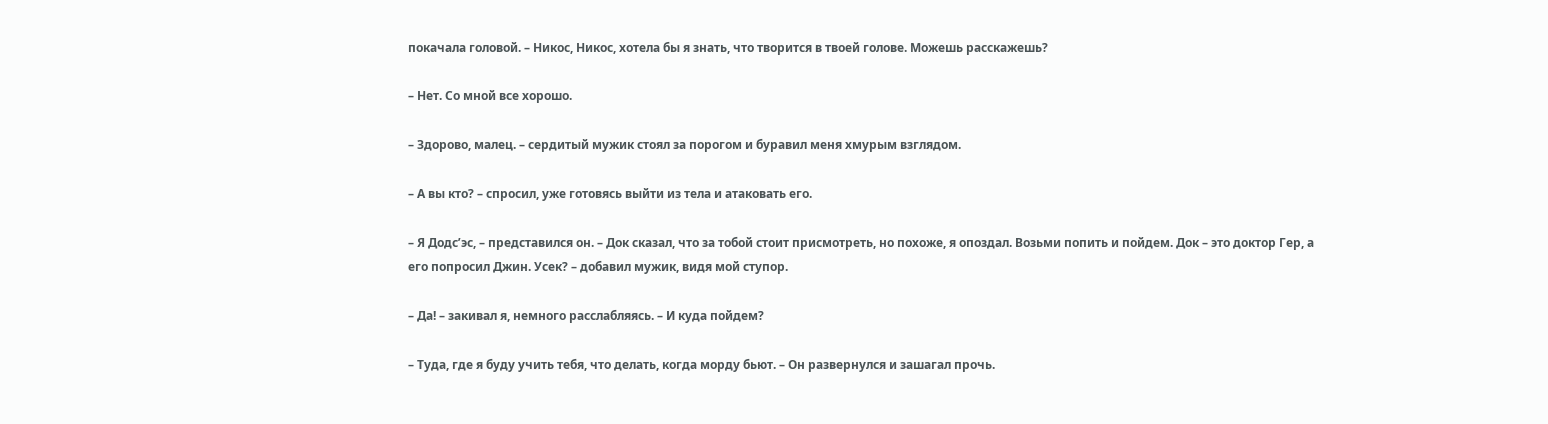покачала головой. – Никос, Никос, хотела бы я знать, что творится в твоей голове. Можешь расскажешь?

– Нет. Со мной все хорошо.

– Здорово, малец. – сердитый мужик стоял за порогом и буравил меня хмурым взглядом.

– А вы кто? – спросил, уже готовясь выйти из тела и атаковать его.

– Я Додс’эс, – представился он. – Док сказал, что за тобой стоит присмотреть, но похоже, я опоздал. Возьми попить и пойдем. Док – это доктор Гер, а его попросил Джин. Усек? – добавил мужик, видя мой ступор.

– Да! – закивал я, немного расслабляясь. – И куда пойдем?

– Туда, где я буду учить тебя, что делать, когда морду бьют. – Он развернулся и зашагал прочь.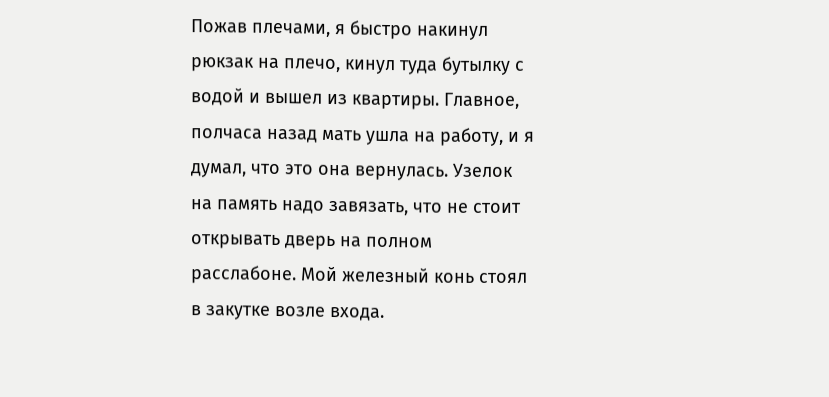Пожав плечами, я быстро накинул рюкзак на плечо, кинул туда бутылку с водой и вышел из квартиры. Главное, полчаса назад мать ушла на работу, и я думал, что это она вернулась. Узелок на память надо завязать, что не стоит открывать дверь на полном расслабоне. Мой железный конь стоял в закутке возле входа.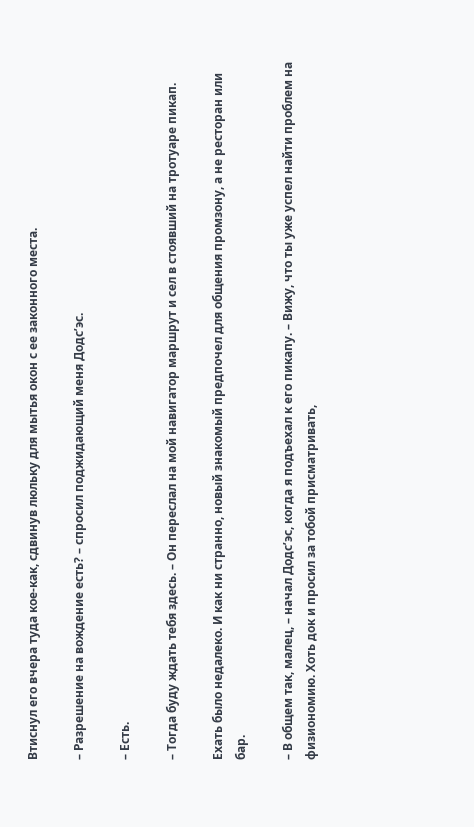Втиснул его вчера туда кое-как, сдвинув люльку для мытья окон с ее законного места.

– Разрешение на вождение есть? – спросил поджидающий меня Додс’эс.

– Есть.

– Тогда буду ждать тебя здесь. – Он переслал на мой навигатор маршрут и сел в стоявший на тротуаре пикап.

Ехать было недалеко. И как ни странно, новый знакомый предпочел для общения промзону, а не ресторан или бар.

– В общем так, малец, – начал Додс’эс, когда я подъехал к его пикапу. – Вижу, что ты уже успел найти проблем на физиономию. Хоть док и просил за тобой присматривать,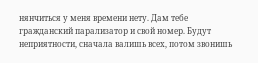нянчиться у меня времени нету. Дам тебе гражданский парализатор и свой номер. Будут неприятности, сначала валишь всех, потом звонишь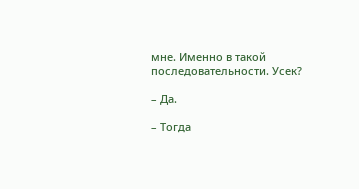мне. Именно в такой последовательности. Усек?

– Да.

– Тогда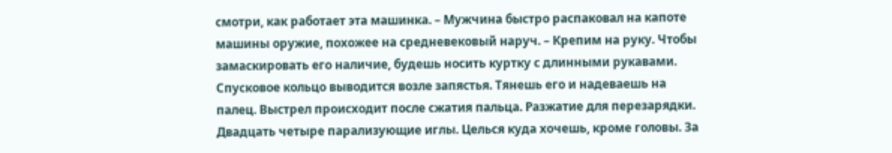смотри, как работает эта машинка. – Мужчина быстро распаковал на капоте машины оружие, похожее на средневековый наруч. – Крепим на руку. Чтобы замаскировать его наличие, будешь носить куртку с длинными рукавами. Спусковое кольцо выводится возле запястья. Тянешь его и надеваешь на палец. Выстрел происходит после сжатия пальца. Разжатие для перезарядки. Двадцать четыре парализующие иглы. Целься куда хочешь, кроме головы. За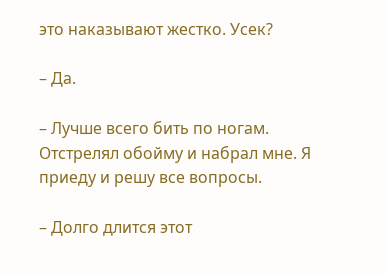это наказывают жестко. Усек?

– Да.

– Лучше всего бить по ногам. Отстрелял обойму и набрал мне. Я приеду и решу все вопросы.

– Долго длится этот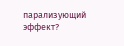парализующий эффект?